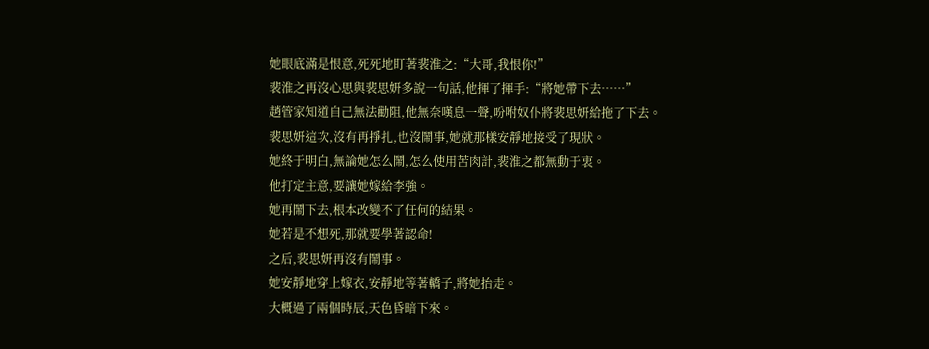她眼底滿是恨意,死死地盯著裴淮之:“大哥,我恨你!”
裴淮之再沒心思與裴思妍多說一句話,他揮了揮手:“將她帶下去……”
趙管家知道自己無法勸阻,他無奈嘆息一聲,吩咐奴仆將裴思妍給拖了下去。
裴思妍這次,沒有再掙扎,也沒鬧事,她就那樣安靜地接受了現狀。
她終于明白,無論她怎么鬧,怎么使用苦肉計,裴淮之都無動于衷。
他打定主意,要讓她嫁給李強。
她再鬧下去,根本改變不了任何的結果。
她若是不想死,那就要學著認命!
之后,裴思妍再沒有鬧事。
她安靜地穿上嫁衣,安靜地等著轎子,將她抬走。
大概過了兩個時辰,天色昏暗下來。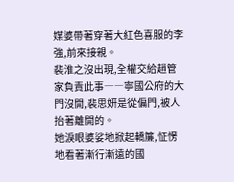媒婆帶著穿著大紅色喜服的李強,前來接親。
裴淮之沒出現,全權交給趙管家負責此事――寧國公府的大門沒開,裴思妍是從偏門,被人抬著離開的。
她淚眼婆娑地掀起轎簾,怔愣地看著漸行漸遠的國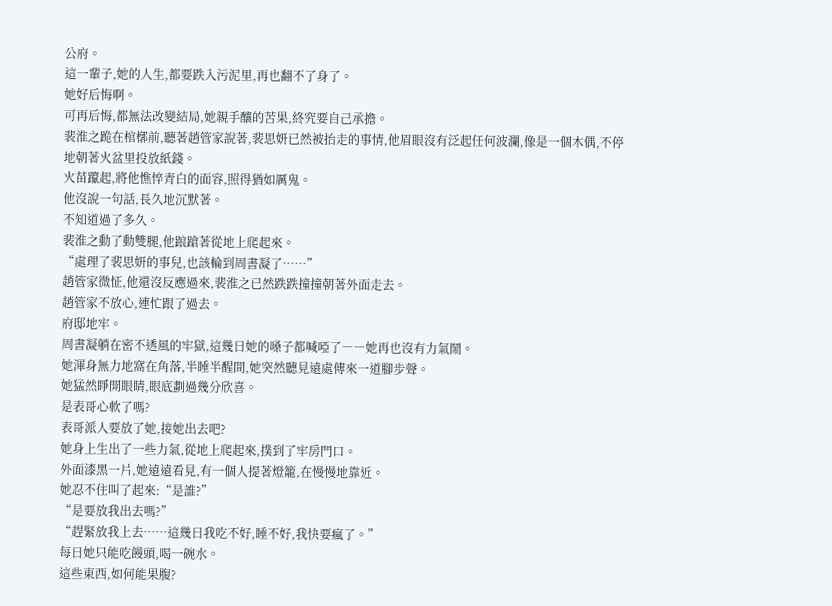公府。
這一輩子,她的人生,都要跌入污泥里,再也翻不了身了。
她好后悔啊。
可再后悔,都無法改變結局,她親手釀的苦果,終究要自己承擔。
裴淮之跪在棺槨前,聽著趙管家說著,裴思妍已然被抬走的事情,他眉眼沒有泛起任何波瀾,像是一個木偶,不停地朝著火盆里投放紙錢。
火苗躥起,將他憔悴青白的面容,照得猶如厲鬼。
他沒說一句話,長久地沉默著。
不知道過了多久。
裴淮之動了動雙腿,他踉蹌著從地上爬起來。
“處理了裴思妍的事兒,也該輪到周書凝了……”
趙管家微怔,他還沒反應過來,裴淮之已然跌跌撞撞朝著外面走去。
趙管家不放心,連忙跟了過去。
府邸地牢。
周書凝躺在密不透風的牢獄,這幾日她的嗓子都喊啞了――她再也沒有力氣鬧。
她渾身無力地窩在角落,半睡半醒間,她突然聽見遠處傳來一道腳步聲。
她猛然睜開眼睛,眼底劃過幾分欣喜。
是表哥心軟了嗎?
表哥派人要放了她,接她出去吧?
她身上生出了一些力氣,從地上爬起來,撲到了牢房門口。
外面漆黑一片,她遠遠看見,有一個人提著燈籠,在慢慢地靠近。
她忍不住叫了起來:“是誰?”
“是要放我出去嗎?”
“趕緊放我上去……這幾日我吃不好,睡不好,我快要瘋了。”
每日她只能吃饅頭,喝一碗水。
這些東西,如何能果腹?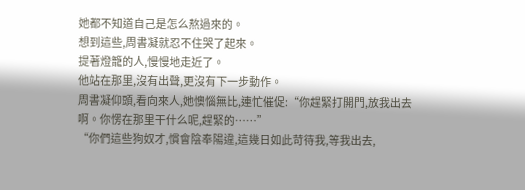她都不知道自己是怎么熬過來的。
想到這些,周書凝就忍不住哭了起來。
提著燈籠的人,慢慢地走近了。
他站在那里,沒有出聲,更沒有下一步動作。
周書凝仰頭,看向來人,她懊惱無比,連忙催促:“你趕緊打開門,放我出去啊。你愣在那里干什么呢,趕緊的……”
“你們這些狗奴才,慣會陰奉陽違,這幾日如此苛待我,等我出去,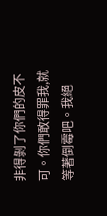非得剝了你們的皮不可。你們敢得罪我,就等著倒霉吧。我絕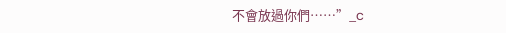不會放過你們……”_c